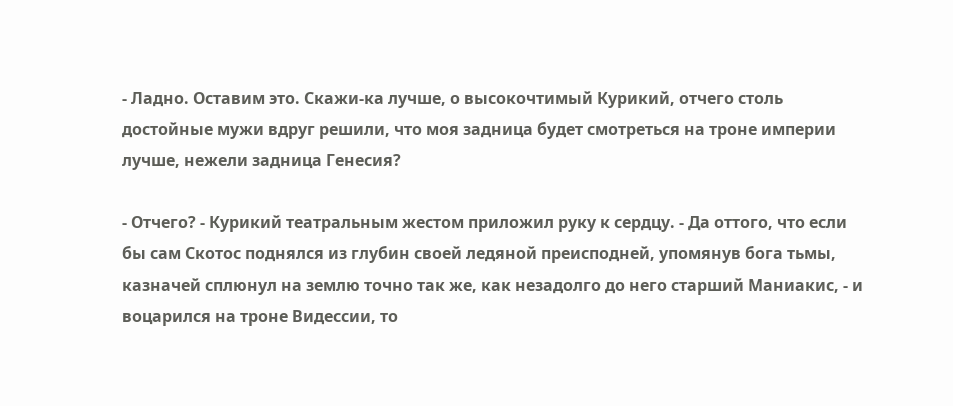- Ладно. Оставим это. Скажи-ка лучше, о высокочтимый Курикий, отчего столь достойные мужи вдруг решили, что моя задница будет смотреться на троне империи лучше, нежели задница Генесия?

- Отчего? - Курикий театральным жестом приложил руку к сердцу. - Да оттого, что если бы сам Скотос поднялся из глубин своей ледяной преисподней, упомянув бога тьмы, казначей сплюнул на землю точно так же, как незадолго до него старший Маниакис, - и воцарился на троне Видессии, то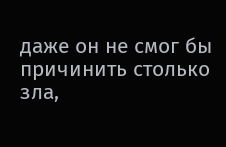даже он не смог бы причинить столько зла,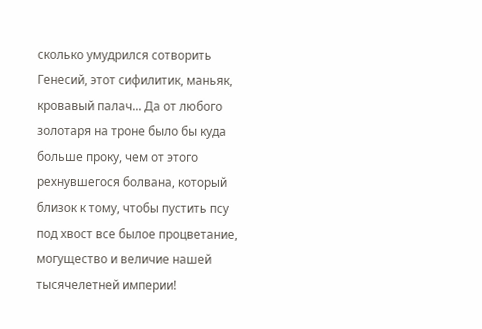сколько умудрился сотворить Генесий, этот сифилитик, маньяк, кровавый палач... Да от любого золотаря на троне было бы куда больше проку, чем от этого рехнувшегося болвана, который близок к тому, чтобы пустить псу под хвост все былое процветание, могущество и величие нашей тысячелетней империи!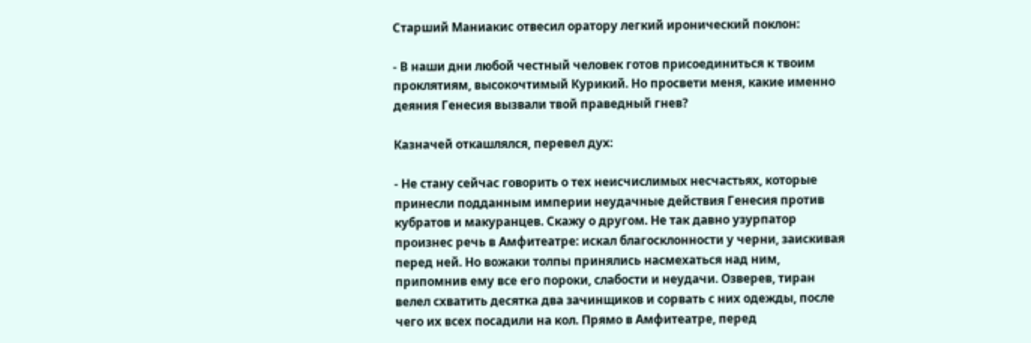Старший Маниакис отвесил оратору легкий иронический поклон:

- В наши дни любой честный человек готов присоединиться к твоим проклятиям, высокочтимый Курикий. Но просвети меня, какие именно деяния Генесия вызвали твой праведный гнев?

Казначей откашлялся, перевел дух:

- Не стану сейчас говорить о тех неисчислимых несчастьях, которые принесли подданным империи неудачные действия Генесия против кубратов и макуранцев. Скажу о другом. Не так давно узурпатор произнес речь в Амфитеатре: искал благосклонности у черни, заискивая перед ней. Но вожаки толпы принялись насмехаться над ним, припомнив ему все его пороки, слабости и неудачи. Озверев, тиран велел схватить десятка два зачинщиков и сорвать с них одежды, после чего их всех посадили на кол. Прямо в Амфитеатре, перед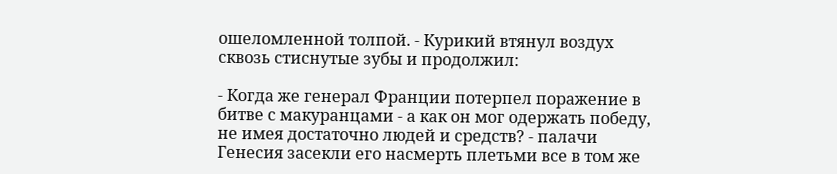ошеломленной толпой. - Курикий втянул воздух сквозь стиснутые зубы и продолжил:

- Когда же генерал Франции потерпел поражение в битве с макуранцами - а как он мог одержать победу, не имея достаточно людей и средств? - палачи Генесия засекли его насмерть плетьми все в том же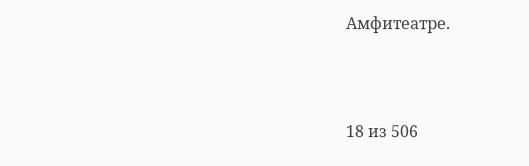Амфитеатре.



18 из 506